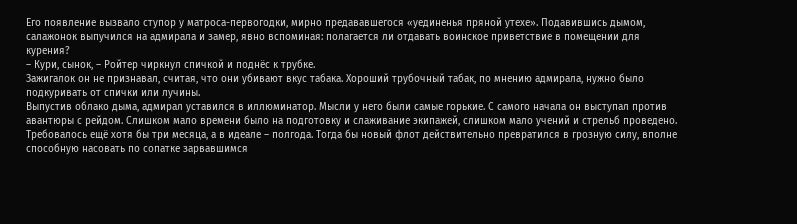Его появление вызвало ступор у матроса-первогодки, мирно предававшегося «уединенья пряной утехе». Подавившись дымом, салажонок выпучился на адмирала и замер, явно вспоминая: полагается ли отдавать воинское приветствие в помещении для курения?
– Кури, сынок, – Ройтер чиркнул спичкой и поднёс к трубке.
Зажигалок он не признавал, считая, что они убивают вкус табака. Хороший трубочный табак, по мнению адмирала, нужно было подкуривать от спички или лучины.
Выпустив облако дыма, адмирал уставился в иллюминатор. Мысли у него были самые горькие. С самого начала он выступал против авантюры с рейдом. Слишком мало времени было на подготовку и слаживание экипажей, слишком мало учений и стрельб проведено. Требовалось ещё хотя бы три месяца, а в идеале – полгода. Тогда бы новый флот действительно превратился в грозную силу, вполне способную насовать по сопатке зарвавшимся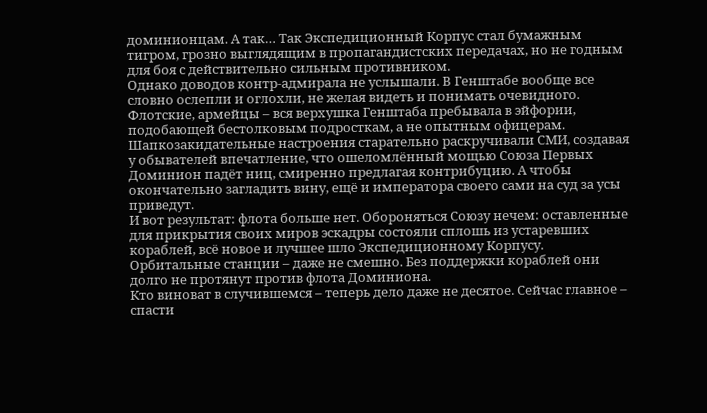доминионцам. А так… Так Экспедиционный Корпус стал бумажным тигром, грозно выглядящим в пропагандистских передачах, но не годным для боя с действительно сильным противником.
Однако доводов контр-адмирала не услышали. В Генштабе вообще все словно ослепли и оглохли, не желая видеть и понимать очевидного. Флотские, армейцы – вся верхушка Генштаба пребывала в эйфории, подобающей бестолковым подросткам, а не опытным офицерам. Шапкозакидательные настроения старательно раскручивали СМИ, создавая у обывателей впечатление, что ошеломлённый мощью Союза Первых Доминион падёт ниц, смиренно предлагая контрибуцию. А чтобы окончательно загладить вину, ещё и императора своего сами на суд за усы приведут.
И вот результат: флота больше нет. Обороняться Союзу нечем: оставленные для прикрытия своих миров эскадры состояли сплошь из устаревших кораблей, всё новое и лучшее шло Экспедиционному Корпусу. Орбитальные станции – даже не смешно. Без поддержки кораблей они долго не протянут против флота Доминиона.
Кто виноват в случившемся – теперь дело даже не десятое. Сейчас главное – спасти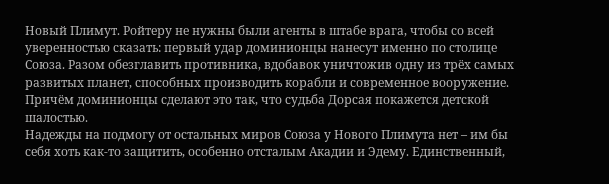Новый Плимут. Ройтеру не нужны были агенты в штабе врага, чтобы со всей уверенностью сказать: первый удар доминионцы нанесут именно по столице Союза. Разом обезглавить противника, вдобавок уничтожив одну из трёх самых развитых планет, способных производить корабли и современное вооружение. Причём доминионцы сделают это так, что судьба Дорсая покажется детской шалостью.
Надежды на подмогу от остальных миров Союза у Нового Плимута нет – им бы себя хоть как-то защитить, особенно отсталым Акадии и Эдему. Единственный,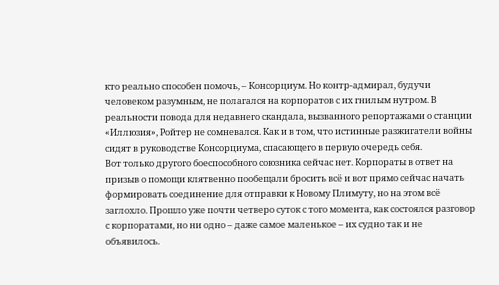кто реально способен помочь, – Консорциум. Но контр-адмирал, будучи человеком разумным, не полагался на корпоратов с их гнилым нутром. В реальности повода для недавнего скандала, вызванного репортажами о станции «Иллюзия», Ройтер не сомневался. Как и в том, что истинные разжигатели войны сидят в руководстве Консорциума, спасающего в первую очередь себя.
Вот только другого боеспособного союзника сейчас нет. Корпораты в ответ на призыв о помощи клятвенно пообещали бросить всё и вот прямо сейчас начать формировать соединение для отправки к Новому Плимуту, но на этом всё заглохло. Прошло уже почти четверо суток с того момента, как состоялся разговор с корпоратами, но ни одно – даже самое маленькое – их судно так и не объявилось.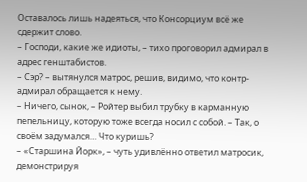Оставалось лишь надеяться, что Консорциум всё же сдержит слово.
– Господи, какие же идиоты, – тихо проговорил адмирал в адрес генштабистов.
– Сэр? – вытянулся матрос, решив, видимо, что контр-адмирал обращается к нему.
– Ничего, сынок, – Ройтер выбил трубку в карманную пепельницу, которую тоже всегда носил с собой. – Так, о своём задумался… Что куришь?
– «Старшина Йорк», – чуть удивлённо ответил матросик, демонстрируя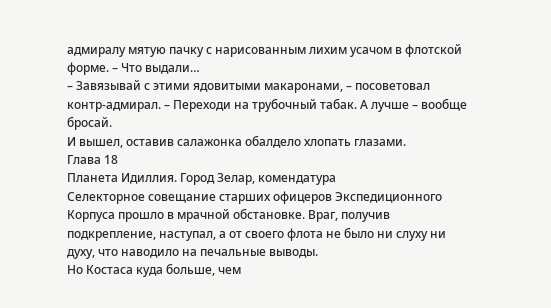адмиралу мятую пачку с нарисованным лихим усачом в флотской форме. – Что выдали…
– Завязывай с этими ядовитыми макаронами, – посоветовал контр-адмирал. – Переходи на трубочный табак. А лучше – вообще бросай.
И вышел, оставив салажонка обалдело хлопать глазами.
Глава 18
Планета Идиллия. Город Зелар, комендатура
Селекторное совещание старших офицеров Экспедиционного Корпуса прошло в мрачной обстановке. Враг, получив подкрепление, наступал, а от своего флота не было ни слуху ни духу, что наводило на печальные выводы.
Но Костаса куда больше, чем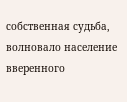собственная судьба, волновало население вверенного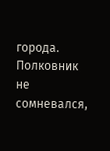города. Полковник не сомневался,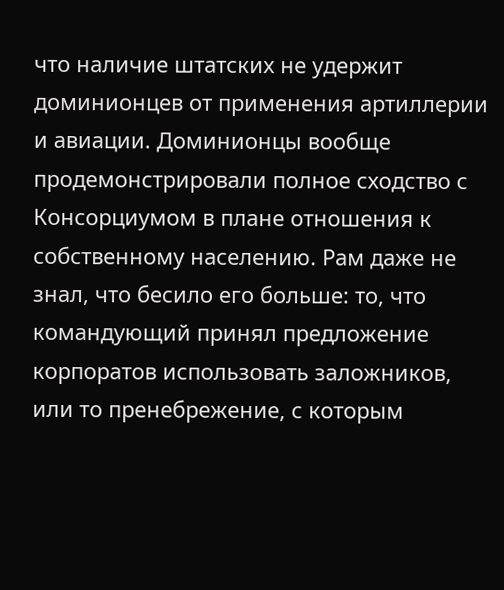что наличие штатских не удержит доминионцев от применения артиллерии и авиации. Доминионцы вообще продемонстрировали полное сходство с Консорциумом в плане отношения к собственному населению. Рам даже не знал, что бесило его больше: то, что командующий принял предложение корпоратов использовать заложников, или то пренебрежение, с которым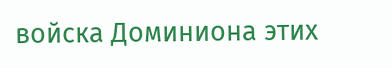войска Доминиона этих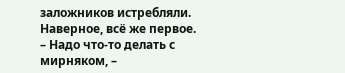заложников истребляли. Наверное, всё же первое.
– Надо что-то делать с мирняком, –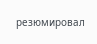резюмировал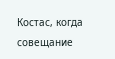Костас, когда совещание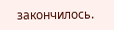закончилось.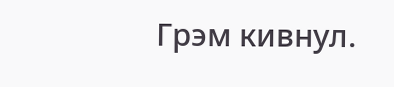Грэм кивнул.